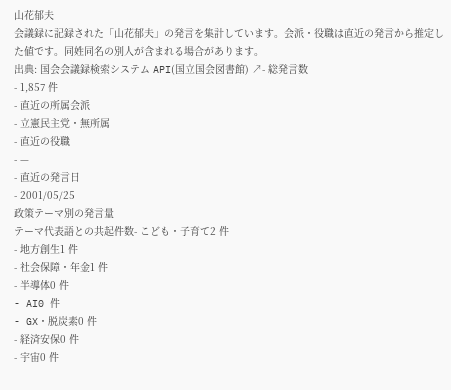山花郁夫
会議録に記録された「山花郁夫」の発言を集計しています。会派・役職は直近の発言から推定した値です。同姓同名の別人が含まれる場合があります。
出典: 国会会議録検索システム API(国立国会図書館) ↗- 総発言数
- 1,857 件
- 直近の所属会派
- 立憲民主党・無所属
- 直近の役職
- —
- 直近の発言日
- 2001/05/25
政策テーマ別の発言量
テーマ代表語との共起件数- こども・子育て2 件
- 地方創生1 件
- 社会保障・年金1 件
- 半導体0 件
- AI0 件
- GX・脱炭素0 件
- 経済安保0 件
- 宇宙0 件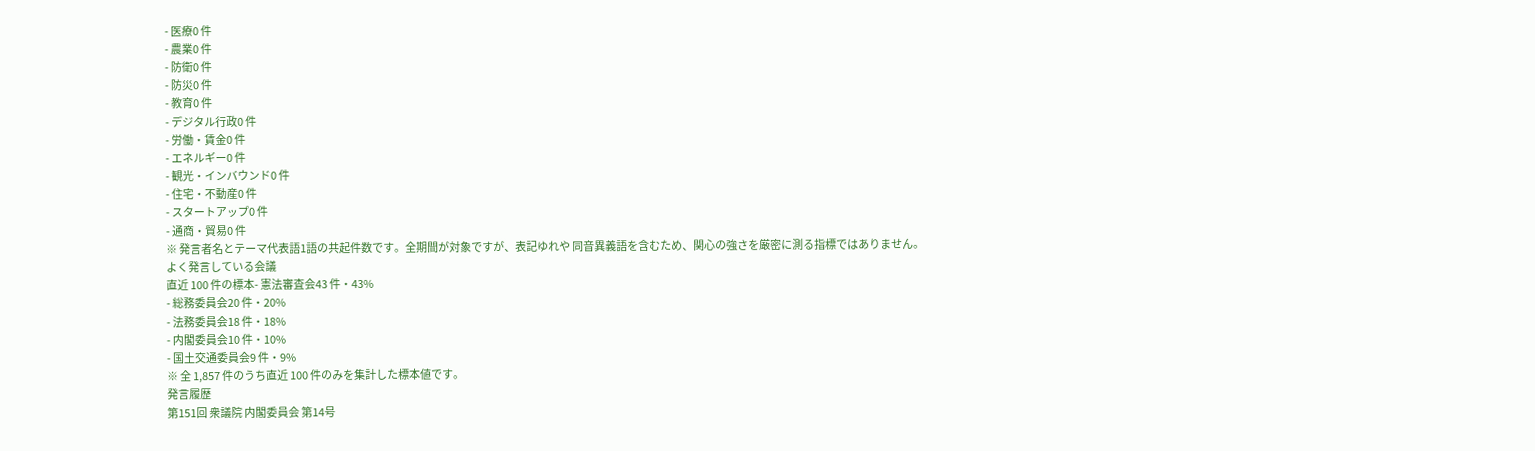- 医療0 件
- 農業0 件
- 防衛0 件
- 防災0 件
- 教育0 件
- デジタル行政0 件
- 労働・賃金0 件
- エネルギー0 件
- 観光・インバウンド0 件
- 住宅・不動産0 件
- スタートアップ0 件
- 通商・貿易0 件
※ 発言者名とテーマ代表語1語の共起件数です。全期間が対象ですが、表記ゆれや 同音異義語を含むため、関心の強さを厳密に測る指標ではありません。
よく発言している会議
直近 100 件の標本- 憲法審査会43 件・43%
- 総務委員会20 件・20%
- 法務委員会18 件・18%
- 内閣委員会10 件・10%
- 国土交通委員会9 件・9%
※ 全 1,857 件のうち直近 100 件のみを集計した標本値です。
発言履歴
第151回 衆議院 内閣委員会 第14号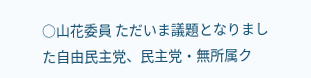○山花委員 ただいま議題となりました自由民主党、民主党・無所属ク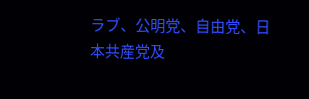ラブ、公明党、自由党、日本共産党及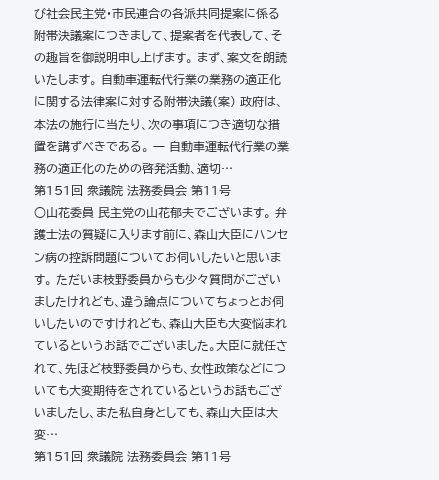び社会民主党・市民連合の各派共同提案に係る附帯決議案につきまして、提案者を代表して、その趣旨を御説明申し上げます。 まず、案文を朗読いたします。 自動車運転代行業の業務の適正化に関する法律案に対する附帯決議(案) 政府は、本法の施行に当たり、次の事項につき適切な措置を講ずべきである。 一 自動車運転代行業の業務の適正化のための啓発活動、適切…
第151回 衆議院 法務委員会 第11号
○山花委員 民主党の山花郁夫でございます。 弁護士法の質疑に入ります前に、森山大臣にハンセン病の控訴問題についてお伺いしたいと思います。 ただいま枝野委員からも少々質問がございましたけれども、違う論点についてちょっとお伺いしたいのですけれども、森山大臣も大変悩まれているというお話でございました。大臣に就任されて、先ほど枝野委員からも、女性政策などについても大変期待をされているというお話もございましたし、また私自身としても、森山大臣は大変…
第151回 衆議院 法務委員会 第11号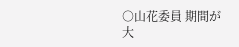○山花委員 期間が大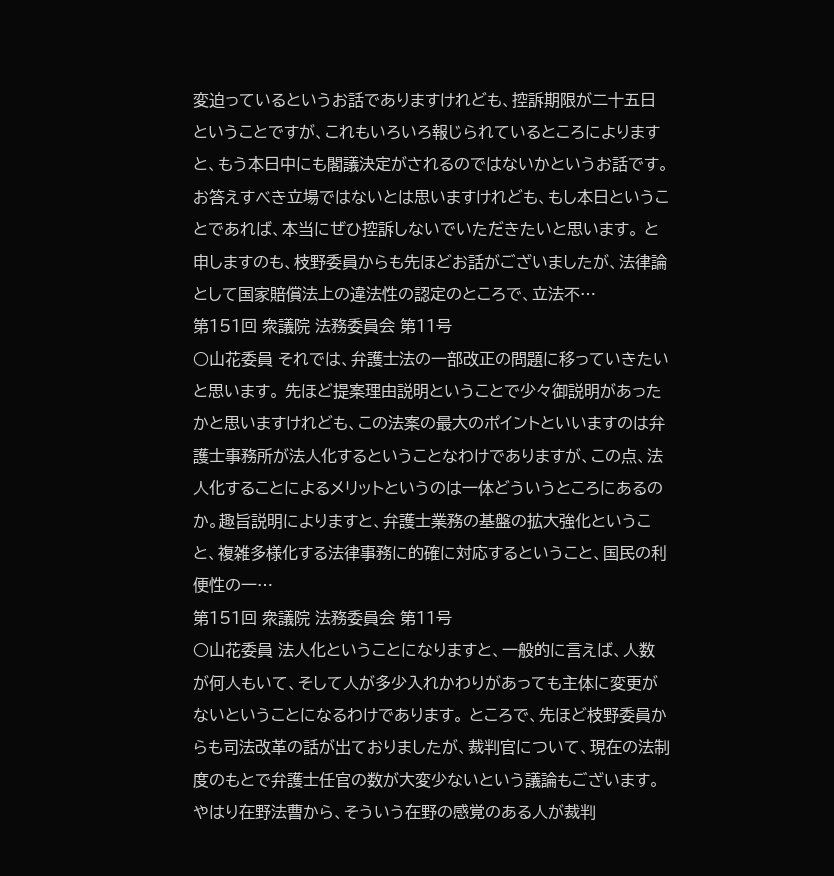変迫っているというお話でありますけれども、控訴期限が二十五日ということですが、これもいろいろ報じられているところによりますと、もう本日中にも閣議決定がされるのではないかというお話です。お答えすべき立場ではないとは思いますけれども、もし本日ということであれば、本当にぜひ控訴しないでいただきたいと思います。 と申しますのも、枝野委員からも先ほどお話がございましたが、法律論として国家賠償法上の違法性の認定のところで、立法不…
第151回 衆議院 法務委員会 第11号
○山花委員 それでは、弁護士法の一部改正の問題に移っていきたいと思います。 先ほど提案理由説明ということで少々御説明があったかと思いますけれども、この法案の最大のポイントといいますのは弁護士事務所が法人化するということなわけでありますが、この点、法人化することによるメリットというのは一体どういうところにあるのか。趣旨説明によりますと、弁護士業務の基盤の拡大強化ということ、複雑多様化する法律事務に的確に対応するということ、国民の利便性の一…
第151回 衆議院 法務委員会 第11号
○山花委員 法人化ということになりますと、一般的に言えば、人数が何人もいて、そして人が多少入れかわりがあっても主体に変更がないということになるわけであります。 ところで、先ほど枝野委員からも司法改革の話が出ておりましたが、裁判官について、現在の法制度のもとで弁護士任官の数が大変少ないという議論もございます。やはり在野法曹から、そういう在野の感覚のある人が裁判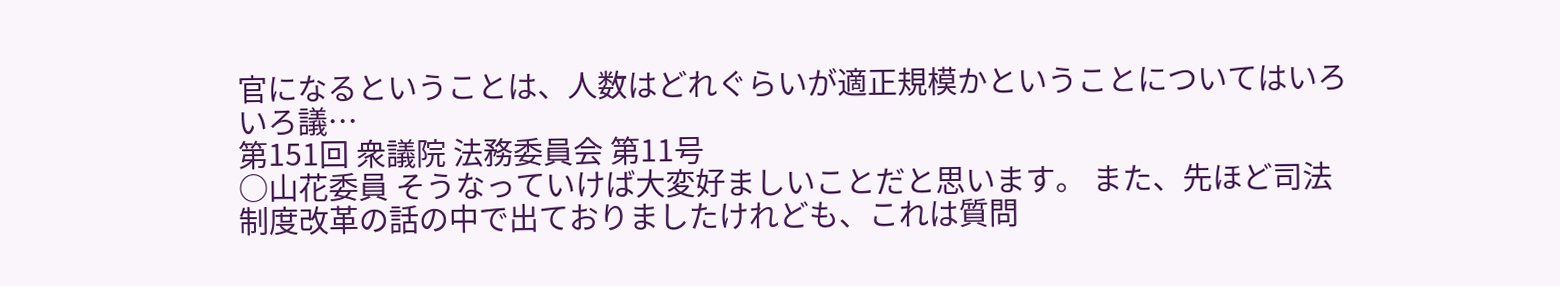官になるということは、人数はどれぐらいが適正規模かということについてはいろいろ議…
第151回 衆議院 法務委員会 第11号
○山花委員 そうなっていけば大変好ましいことだと思います。 また、先ほど司法制度改革の話の中で出ておりましたけれども、これは質問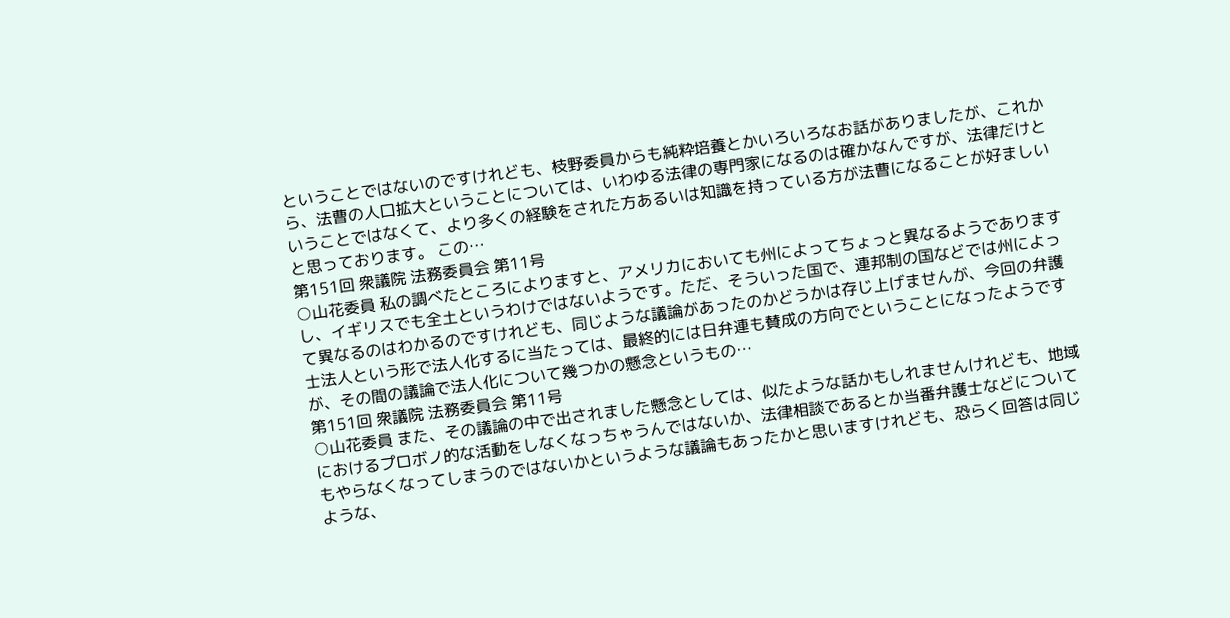ということではないのですけれども、枝野委員からも純粋培養とかいろいろなお話がありましたが、これから、法曹の人口拡大ということについては、いわゆる法律の専門家になるのは確かなんですが、法律だけということではなくて、より多くの経験をされた方あるいは知識を持っている方が法曹になることが好ましいと思っております。 この…
第151回 衆議院 法務委員会 第11号
○山花委員 私の調べたところによりますと、アメリカにおいても州によってちょっと異なるようでありますし、イギリスでも全土というわけではないようです。ただ、そういった国で、連邦制の国などでは州によって異なるのはわかるのですけれども、同じような議論があったのかどうかは存じ上げませんが、今回の弁護士法人という形で法人化するに当たっては、最終的には日弁連も賛成の方向でということになったようですが、その間の議論で法人化について幾つかの懸念というもの…
第151回 衆議院 法務委員会 第11号
○山花委員 また、その議論の中で出されました懸念としては、似たような話かもしれませんけれども、地域におけるプロボノ的な活動をしなくなっちゃうんではないか、法律相談であるとか当番弁護士などについてもやらなくなってしまうのではないかというような議論もあったかと思いますけれども、恐らく回答は同じような、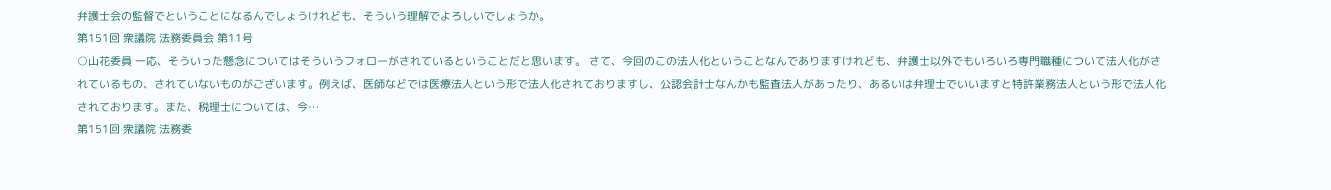弁護士会の監督でということになるんでしょうけれども、そういう理解でよろしいでしょうか。
第151回 衆議院 法務委員会 第11号
○山花委員 一応、そういった懸念についてはそういうフォローがされているということだと思います。 さて、今回のこの法人化ということなんでありますけれども、弁護士以外でもいろいろ専門職種について法人化がされているもの、されていないものがございます。例えば、医師などでは医療法人という形で法人化されておりますし、公認会計士なんかも監査法人があったり、あるいは弁理士でいいますと特許業務法人という形で法人化されております。また、税理士については、今…
第151回 衆議院 法務委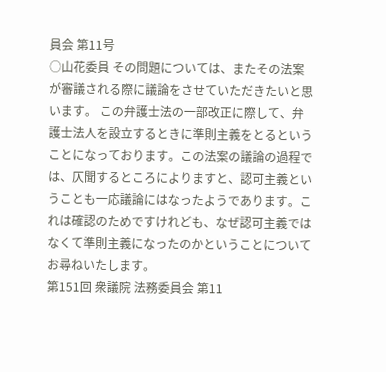員会 第11号
○山花委員 その問題については、またその法案が審議される際に議論をさせていただきたいと思います。 この弁護士法の一部改正に際して、弁護士法人を設立するときに準則主義をとるということになっております。この法案の議論の過程では、仄聞するところによりますと、認可主義ということも一応議論にはなったようであります。これは確認のためですけれども、なぜ認可主義ではなくて準則主義になったのかということについてお尋ねいたします。
第151回 衆議院 法務委員会 第11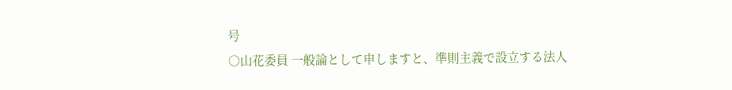号
○山花委員 一般論として申しますと、準則主義で設立する法人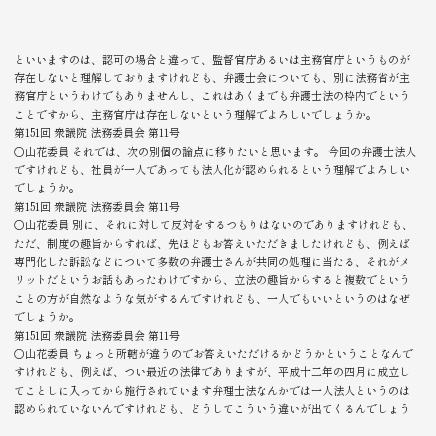といいますのは、認可の場合と違って、監督官庁あるいは主務官庁というものが存在しないと理解しておりますけれども、弁護士会についても、別に法務省が主務官庁というわけでもありませんし、これはあくまでも弁護士法の枠内でということですから、主務官庁は存在しないという理解でよろしいでしょうか。
第151回 衆議院 法務委員会 第11号
○山花委員 それでは、次の別個の論点に移りたいと思います。 今回の弁護士法人ですけれども、社員が一人であっても法人化が認められるという理解でよろしいでしょうか。
第151回 衆議院 法務委員会 第11号
○山花委員 別に、それに対して反対をするつもりはないのでありますけれども、ただ、制度の趣旨からすれば、先ほどもお答えいただきましたけれども、例えば専門化した訴訟などについて多数の弁護士さんが共同の処理に当たる、それがメリットだというお話もあったわけですから、立法の趣旨からすると複数でということの方が自然なような気がするんですけれども、一人でもいいというのはなぜでしょうか。
第151回 衆議院 法務委員会 第11号
○山花委員 ちょっと所轄が違うのでお答えいただけるかどうかということなんですけれども、例えば、つい最近の法律でありますが、平成十二年の四月に成立してことしに入ってから施行されています弁理士法なんかでは一人法人というのは認められていないんですけれども、どうしてこういう違いが出てくるんでしょう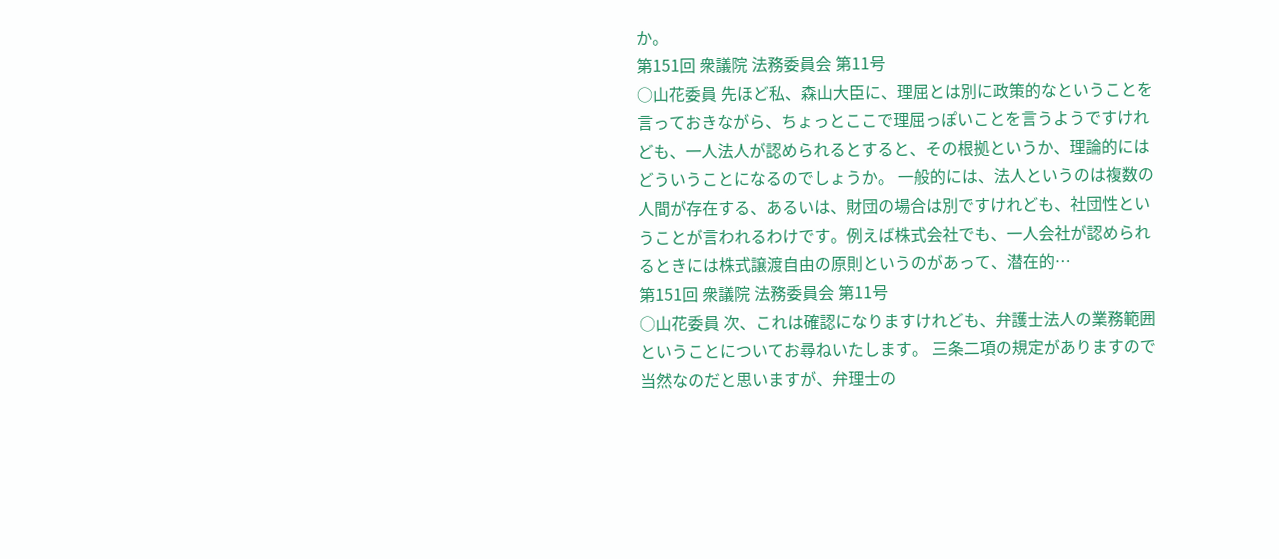か。
第151回 衆議院 法務委員会 第11号
○山花委員 先ほど私、森山大臣に、理屈とは別に政策的なということを言っておきながら、ちょっとここで理屈っぽいことを言うようですけれども、一人法人が認められるとすると、その根拠というか、理論的にはどういうことになるのでしょうか。 一般的には、法人というのは複数の人間が存在する、あるいは、財団の場合は別ですけれども、社団性ということが言われるわけです。例えば株式会社でも、一人会社が認められるときには株式譲渡自由の原則というのがあって、潜在的…
第151回 衆議院 法務委員会 第11号
○山花委員 次、これは確認になりますけれども、弁護士法人の業務範囲ということについてお尋ねいたします。 三条二項の規定がありますので当然なのだと思いますが、弁理士の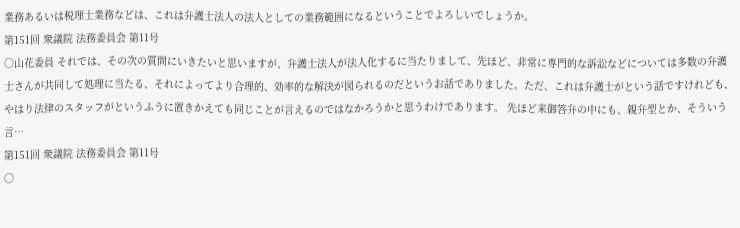業務あるいは税理士業務などは、これは弁護士法人の法人としての業務範囲になるということでよろしいでしょうか。
第151回 衆議院 法務委員会 第11号
○山花委員 それでは、その次の質問にいきたいと思いますが、弁護士法人が法人化するに当たりまして、先ほど、非常に専門的な訴訟などについては多数の弁護士さんが共同して処理に当たる、それによってより合理的、効率的な解決が図られるのだというお話でありました。ただ、これは弁護士がという話ですけれども、やはり法律のスタッフがというふうに置きかえても同じことが言えるのではなかろうかと思うわけであります。 先ほど来御答弁の中にも、親弁型とか、そういう言…
第151回 衆議院 法務委員会 第11号
○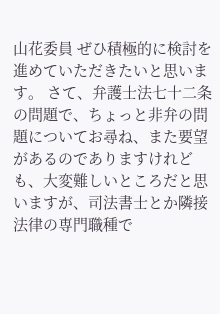山花委員 ぜひ積極的に検討を進めていただきたいと思います。 さて、弁護士法七十二条の問題で、ちょっと非弁の問題についてお尋ね、また要望があるのでありますけれども、大変難しいところだと思いますが、司法書士とか隣接法律の専門職種で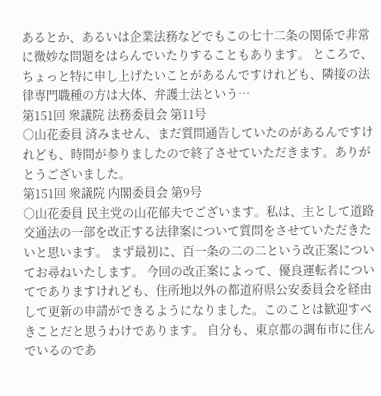あるとか、あるいは企業法務などでもこの七十二条の関係で非常に微妙な問題をはらんでいたりすることもあります。 ところで、ちょっと特に申し上げたいことがあるんですけれども、隣接の法律専門職種の方は大体、弁護士法という…
第151回 衆議院 法務委員会 第11号
○山花委員 済みません、まだ質問通告していたのがあるんですけれども、時間が参りましたので終了させていただきます。ありがとうございました。
第151回 衆議院 内閣委員会 第9号
○山花委員 民主党の山花郁夫でございます。私は、主として道路交通法の一部を改正する法律案について質問をさせていただきたいと思います。 まず最初に、百一条の二の二という改正案についてお尋ねいたします。 今回の改正案によって、優良運転者についてでありますけれども、住所地以外の都道府県公安委員会を経由して更新の申請ができるようになりました。このことは歓迎すべきことだと思うわけであります。 自分も、東京都の調布市に住んでいるのであ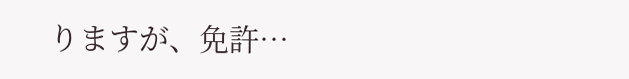りますが、免許…